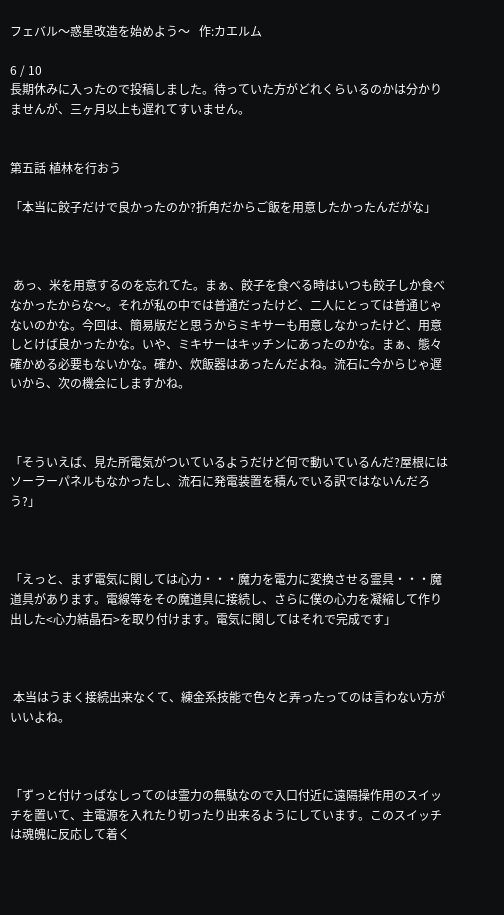フェバル〜惑星改造を始めよう〜   作:カエルム

6 / 10
長期休みに入ったので投稿しました。待っていた方がどれくらいるのかは分かりませんが、三ヶ月以上も遅れてすいません。


第五話 植林を行おう

「本当に餃子だけで良かったのか?折角だからご飯を用意したかったんだがな」



 あっ、米を用意するのを忘れてた。まぁ、餃子を食べる時はいつも餃子しか食べなかったからな〜。それが私の中では普通だったけど、二人にとっては普通じゃないのかな。今回は、簡易版だと思うからミキサーも用意しなかったけど、用意しとけば良かったかな。いや、ミキサーはキッチンにあったのかな。まぁ、態々確かめる必要もないかな。確か、炊飯器はあったんだよね。流石に今からじゃ遅いから、次の機会にしますかね。



「そういえば、見た所電気がついているようだけど何で動いているんだ?屋根にはソーラーパネルもなかったし、流石に発電装置を積んでいる訳ではないんだろう?」



「えっと、まず電気に関しては心力・・・魔力を電力に変換させる霊具・・・魔道具があります。電線等をその魔道具に接続し、さらに僕の心力を凝縮して作り出した<心力結晶石>を取り付けます。電気に関してはそれで完成です」



 本当はうまく接続出来なくて、練金系技能で色々と弄ったってのは言わない方がいいよね。



「ずっと付けっぱなしってのは霊力の無駄なので入口付近に遠隔操作用のスイッチを置いて、主電源を入れたり切ったり出来るようにしています。このスイッチは魂魄に反応して着く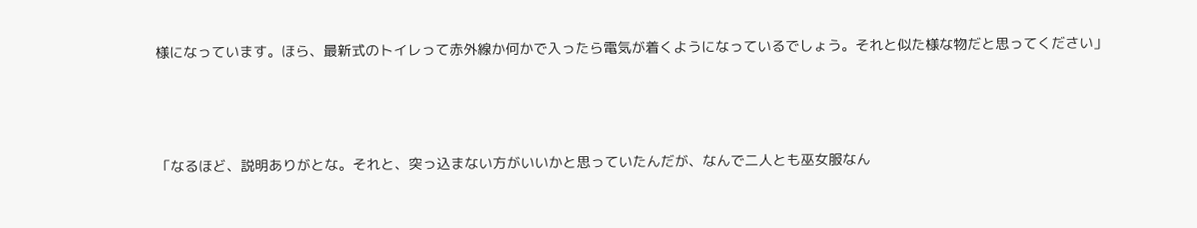様になっています。ほら、最新式のトイレって赤外線か何かで入ったら電気が着くようになっているでしょう。それと似た様な物だと思ってください」



「なるほど、説明ありがとな。それと、突っ込まない方がいいかと思っていたんだが、なんで二人とも巫女服なん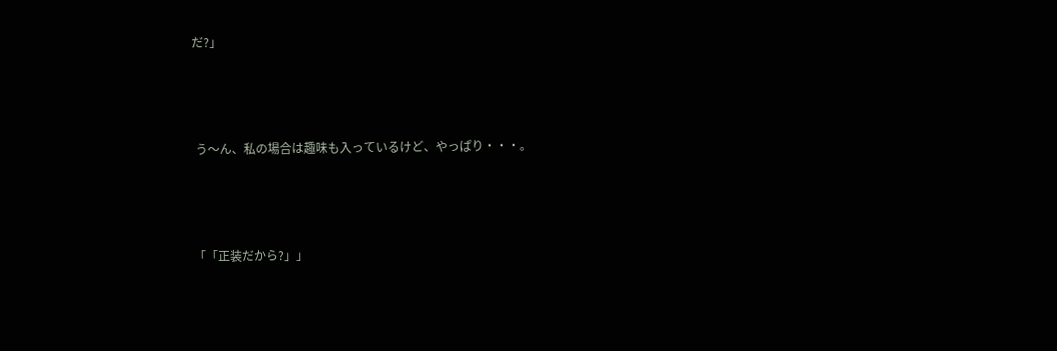だ?」



 う〜ん、私の場合は趣味も入っているけど、やっぱり・・・。



「「正装だから?」」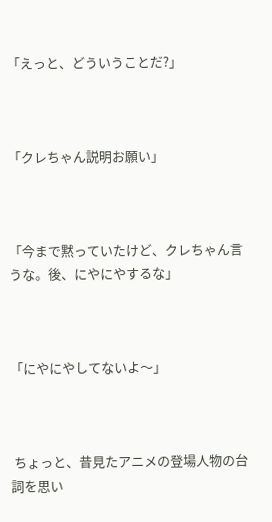「えっと、どういうことだ?」



「クレちゃん説明お願い」



「今まで黙っていたけど、クレちゃん言うな。後、にやにやするな」



「にやにやしてないよ〜」



 ちょっと、昔見たアニメの登場人物の台詞を思い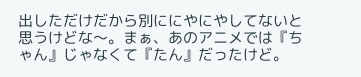出しただけだから別ににやにやしてないと思うけどな〜。まぁ、あのアニメでは『ちゃん』じゃなくて『たん』だったけど。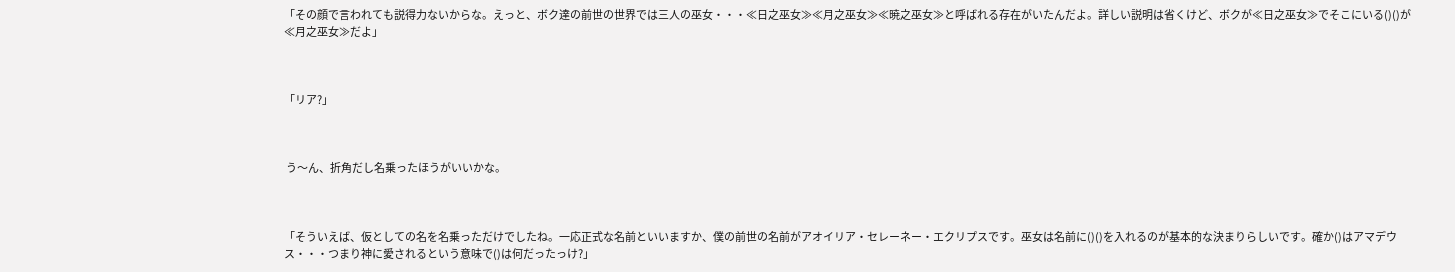「その顔で言われても説得力ないからな。えっと、ボク達の前世の世界では三人の巫女・・・≪日之巫女≫≪月之巫女≫≪暁之巫女≫と呼ばれる存在がいたんだよ。詳しい説明は省くけど、ボクが≪日之巫女≫でそこにいる()()が≪月之巫女≫だよ」



「リア?」



 う〜ん、折角だし名乗ったほうがいいかな。



「そういえば、仮としての名を名乗っただけでしたね。一応正式な名前といいますか、僕の前世の名前がアオイリア・セレーネー・エクリプスです。巫女は名前に()()を入れるのが基本的な決まりらしいです。確か()はアマデウス・・・つまり神に愛されるという意味で()は何だったっけ?」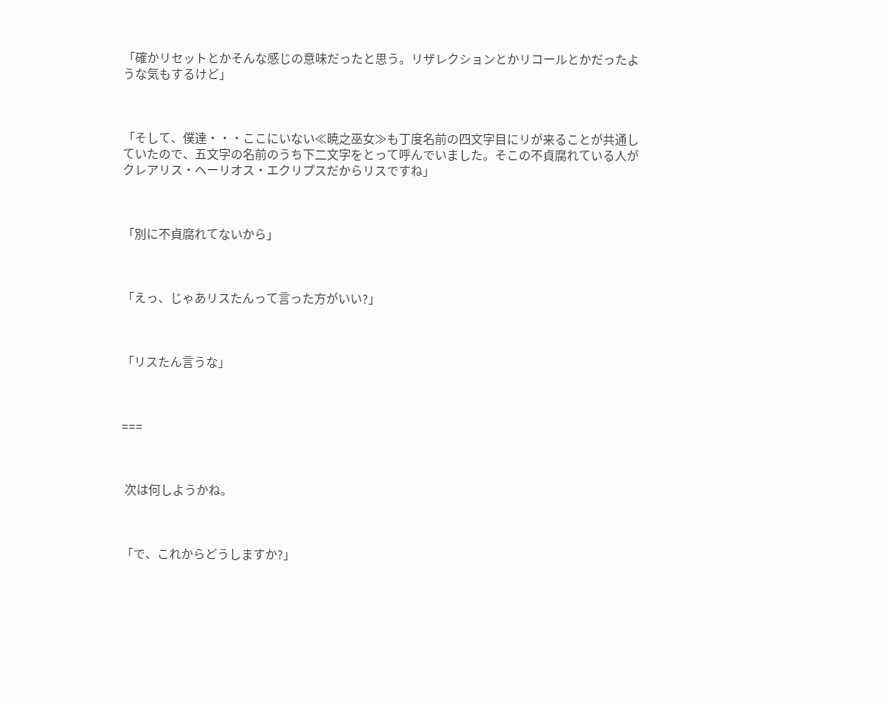「確かリセットとかそんな感じの意味だったと思う。リザレクションとかリコールとかだったような気もするけど」



「そして、僕達・・・ここにいない≪暁之巫女≫も丁度名前の四文字目にリが来ることが共通していたので、五文字の名前のうち下二文字をとって呼んでいました。そこの不貞腐れている人がクレアリス・ヘーリオス・エクリプスだからリスですね」



「別に不貞腐れてないから」



「えっ、じゃあリスたんって言った方がいい?」



「リスたん言うな」



===



 次は何しようかね。



「で、これからどうしますか?」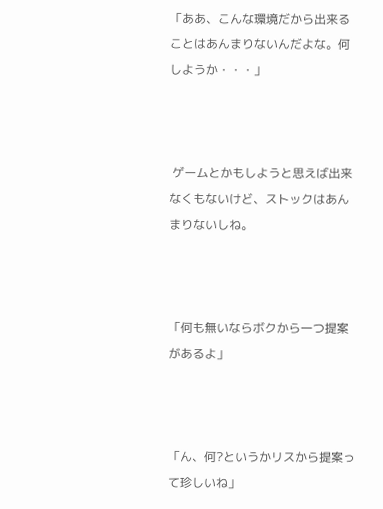「ああ、こんな環境だから出来ることはあんまりないんだよな。何しようか・・・」



 ゲームとかもしようと思えば出来なくもないけど、ストックはあんまりないしね。



「何も無いならボクから一つ提案があるよ」



「ん、何?というかリスから提案って珍しいね」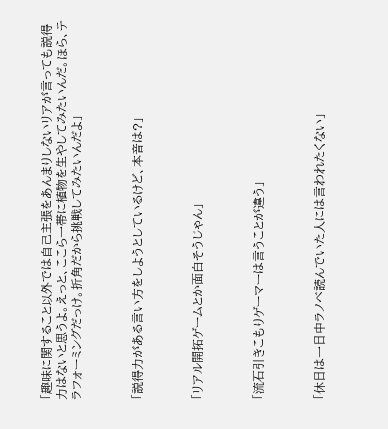「趣味に関すること以外では自己主張をあんまりしないリアが言っても説得力はないと思うよ。えっと、ここら一帯に植物を生やしてみたいんだ。ほら、テラフォーミングだっけ。折角だから挑戦してみたいんだよ」



「説得力がある言い方をしようとしているけど、本音は?」



「リアル開拓ゲームとか面白そうじゃん」



「流石引きこもりゲーマーは言うことが違う」



「休日は一日中ラノベ読んでいた人には言われたくない」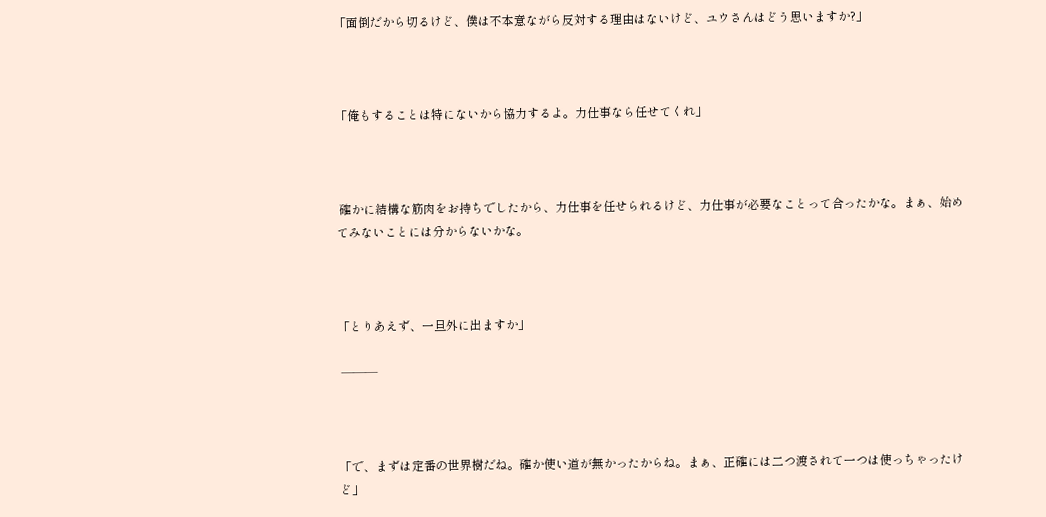「面倒だから切るけど、僕は不本意ながら反対する理由はないけど、ユウさんはどう思いますか?」



「俺もすることは特にないから協力するよ。力仕事なら任せてくれ」



 確かに結構な筋肉をお持ちでしたから、力仕事を任せられるけど、力仕事が必要なことって合ったかな。まぁ、始めてみないことには分からないかな。



「とりあえず、一旦外に出ますか」

 ―――



「で、まずは定番の世界樹だね。確か使い道が無かったからね。まぁ、正確には二つ渡されて一つは使っちゃったけど」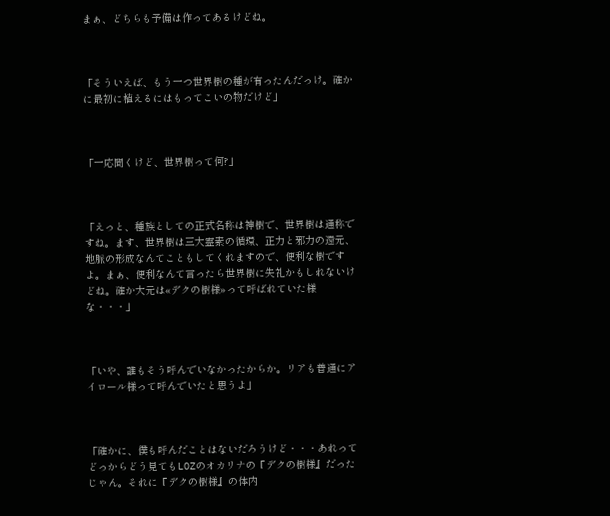まぁ、どちらも予備は作ってあるけどね。



「そういえば、もう一つ世界樹の種が有ったんだっけ。確かに最初に植えるにはもってこいの物だけど」



「一応聞くけど、世界樹って何?」



「えっと、種族としての正式名称は神樹で、世界樹は通称ですね。ます、世界樹は三大霊素の循環、正力と邪力の還元、地脈の形成なんてこともしてくれますので、便利な樹ですよ。まぁ、便利なんて言ったら世界樹に失礼かもしれないけどね。確か大元は«デクの樹様»って呼ばれていた様な・・・」



「いや、誰もそう呼んでいなかったからか。リアも普通にアイロール様って呼んでいたと思うよ」



「確かに、僕も呼んだことはないだろうけど・・・あれってどっからどう見てもLOZのオカリナの『デクの樹様』だったじゃん。それに『デクの樹様』の体内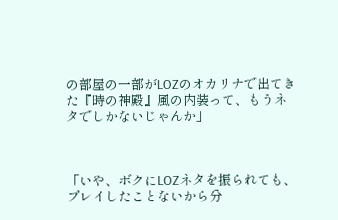の部屋の一部がLOZのオカリナで出てきた『時の神殿』風の内装って、もうネタでしかないじゃんか」



「いや、ボクにLOZネタを振られても、プレイしたことないから分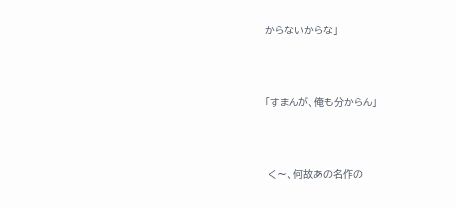からないからな」



「すまんが、俺も分からん」



 く〜、何故あの名作の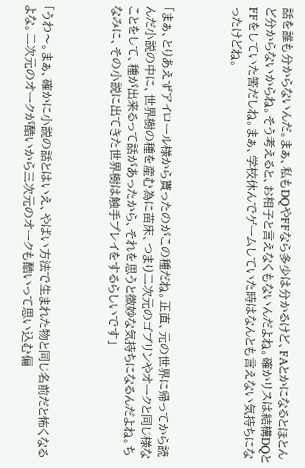話を誰も分からないんだ。まぁ、私もDQやFFなら多少は分かるけど、FAとかになるとほとんど分からないからね。そう考えると、お相子と言えなくもないんだよね。確かリスは結構DQとFFをしていた筈だしね。まぁ、学校休んでゲームしていた時はなんとも言えない気持ちになったけどね。



「まぁ、とりあえずアイロール様から貰ったのがこの種だね。正直、元の世界に帰ってから読んだ小説の中に、世界樹の種を産む為に苗床、つまり二次元のゴブリンやオークと同じ様なことをして、種が出来るって話があったから、それを思うと微妙な気持ちになるんだよね。ちなみに、その小説に出てきた世界樹は触手プレイをするらしいです」



「うわ〜。まぁ、確かに小説の話とはいえ、やばい方法で生まれた物と同じ名前だと怖くなるよな。二次元のオークが酷いから三次元のオークも酷いって思い込む偏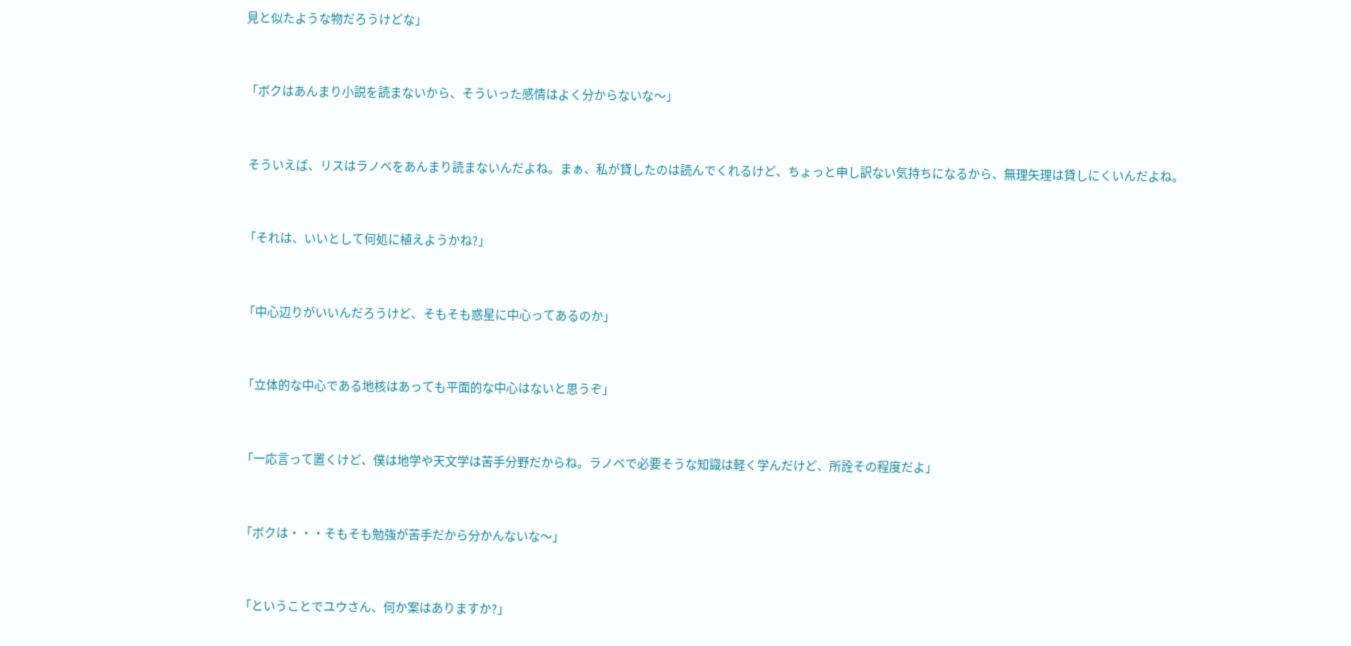見と似たような物だろうけどな」



「ボクはあんまり小説を読まないから、そういった感情はよく分からないな〜」



 そういえば、リスはラノベをあんまり読まないんだよね。まぁ、私が貸したのは読んでくれるけど、ちょっと申し訳ない気持ちになるから、無理矢理は貸しにくいんだよね。



「それは、いいとして何処に植えようかね?」



「中心辺りがいいんだろうけど、そもそも惑星に中心ってあるのか」



「立体的な中心である地核はあっても平面的な中心はないと思うぞ」



「一応言って置くけど、僕は地学や天文学は苦手分野だからね。ラノベで必要そうな知識は軽く学んだけど、所詮その程度だよ」



「ボクは・・・そもそも勉強が苦手だから分かんないな〜」



「ということでユウさん、何か案はありますか?」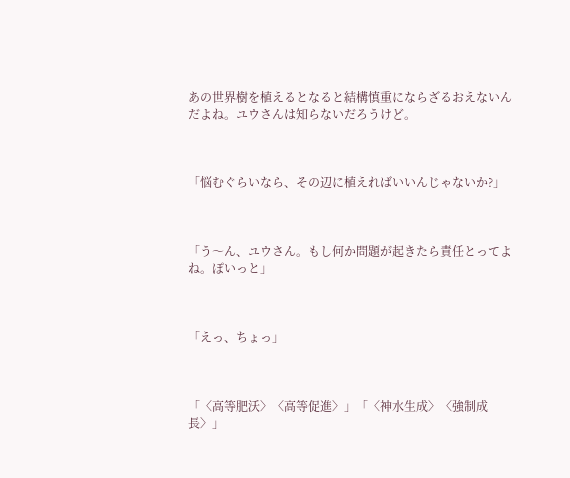あの世界樹を植えるとなると結構慎重にならざるおえないんだよね。ユウさんは知らないだろうけど。



「悩むぐらいなら、その辺に植えればいいんじゃないか?」



「う〜ん、ユウさん。もし何か問題が起きたら責任とってよね。ぽいっと」



「えっ、ちょっ」



「〈高等肥沃〉〈高等促進〉」「〈神水生成〉〈強制成長〉」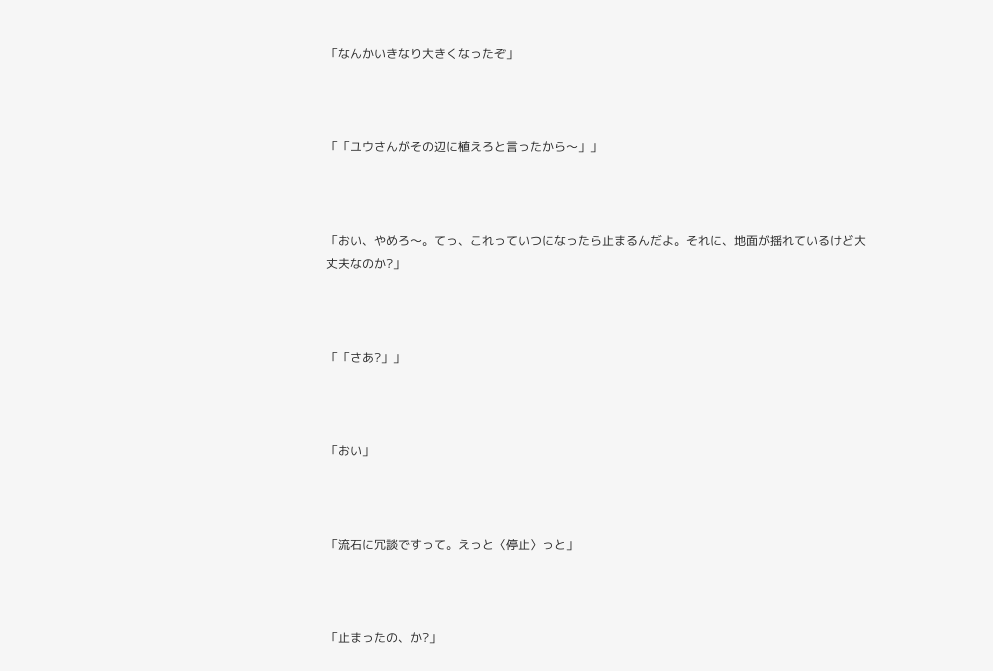「なんかいきなり大きくなったぞ」



「「ユウさんがその辺に植えろと言ったから〜」」



「おい、やめろ〜。てっ、これっていつになったら止まるんだよ。それに、地面が揺れているけど大丈夫なのか?」



「「さあ?」」



「おい」



「流石に冗談ですって。えっと〈停止〉っと」



「止まったの、か?」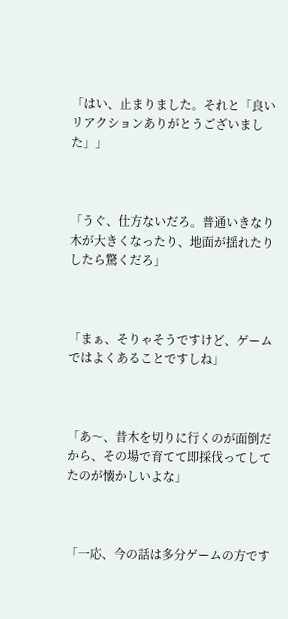「はい、止まりました。それと「良いリアクションありがとうございました」」



「うぐ、仕方ないだろ。普通いきなり木が大きくなったり、地面が揺れたりしたら驚くだろ」



「まぁ、そりゃそうですけど、ゲームではよくあることですしね」



「あ〜、昔木を切りに行くのが面倒だから、その場で育てて即採伐ってしてたのが懐かしいよな」



「一応、今の話は多分ゲームの方です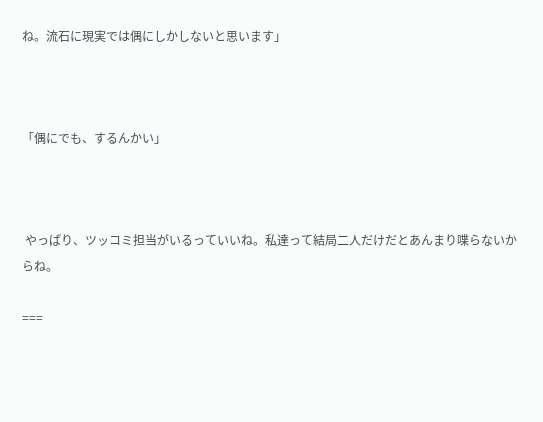ね。流石に現実では偶にしかしないと思います」



「偶にでも、するんかい」



 やっぱり、ツッコミ担当がいるっていいね。私達って結局二人だけだとあんまり喋らないからね。

===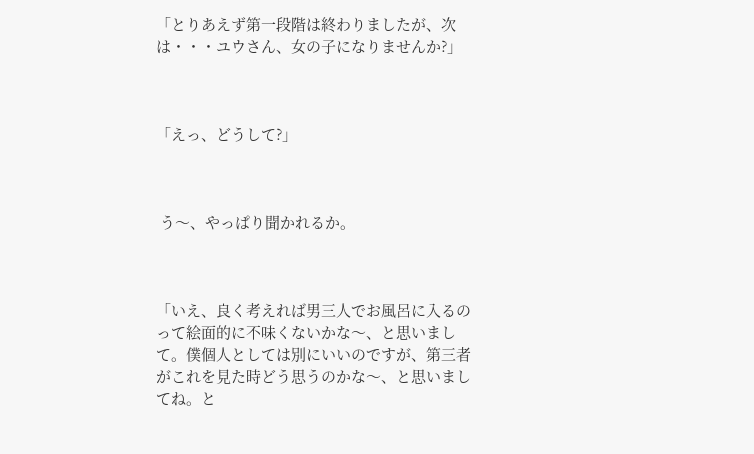「とりあえず第一段階は終わりましたが、次は・・・ユウさん、女の子になりませんか?」



「えっ、どうして?」



 う〜、やっぱり聞かれるか。



「いえ、良く考えれば男三人でお風呂に入るのって絵面的に不味くないかな〜、と思いまして。僕個人としては別にいいのですが、第三者がこれを見た時どう思うのかな〜、と思いましてね。と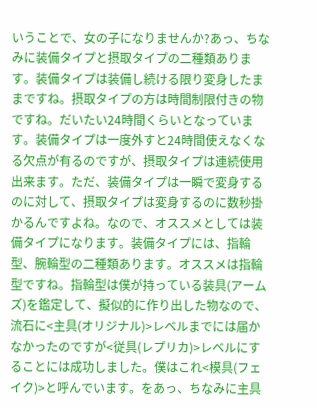いうことで、女の子になりませんか?あっ、ちなみに装備タイプと摂取タイプの二種類あります。装備タイプは装備し続ける限り変身したままですね。摂取タイプの方は時間制限付きの物ですね。だいたい24時間くらいとなっています。装備タイプは一度外すと24時間使えなくなる欠点が有るのですが、摂取タイプは連続使用出来ます。ただ、装備タイプは一瞬で変身するのに対して、摂取タイプは変身するのに数秒掛かるんですよね。なので、オススメとしては装備タイプになります。装備タイプには、指輪型、腕輪型の二種類あります。オススメは指輪型ですね。指輪型は僕が持っている装具(アームズ)を鑑定して、擬似的に作り出した物なので、流石に<主具(オリジナル)>レベルまでには届かなかったのですが<従具(レプリカ)>レベルにすることには成功しました。僕はこれ<模具(フェイク)>と呼んでいます。をあっ、ちなみに主具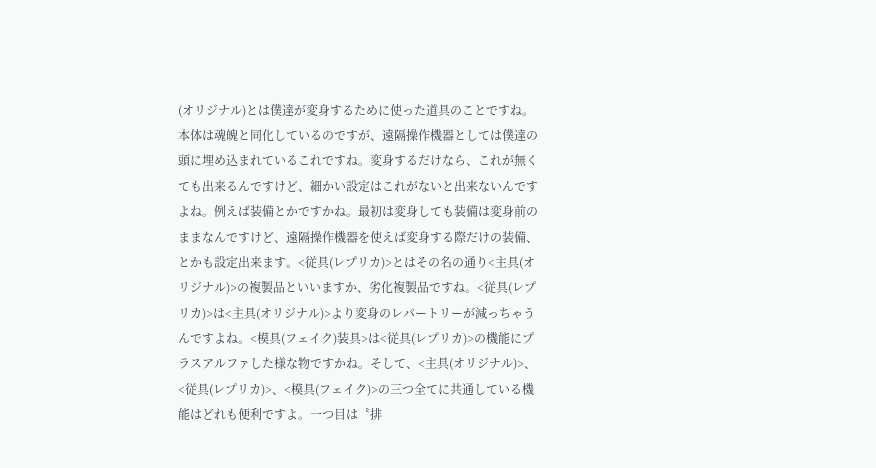(オリジナル)とは僕達が変身するために使った道具のことですね。本体は魂魄と同化しているのですが、遠隔操作機器としては僕達の頭に埋め込まれているこれですね。変身するだけなら、これが無くても出来るんですけど、細かい設定はこれがないと出来ないんですよね。例えば装備とかですかね。最初は変身しても装備は変身前のままなんですけど、遠隔操作機器を使えば変身する際だけの装備、とかも設定出来ます。<従具(レプリカ)>とはその名の通り<主具(オリジナル)>の複製品といいますか、劣化複製品ですね。<従具(レプリカ)>は<主具(オリジナル)>より変身のレパートリーが減っちゃうんですよね。<模具(フェイク)装具>は<従具(レプリカ)>の機能にプラスアルファした様な物ですかね。そして、<主具(オリジナル)>、<従具(レプリカ)>、<模具(フェイク)>の三つ全てに共通している機能はどれも便利ですよ。一つ目は〝排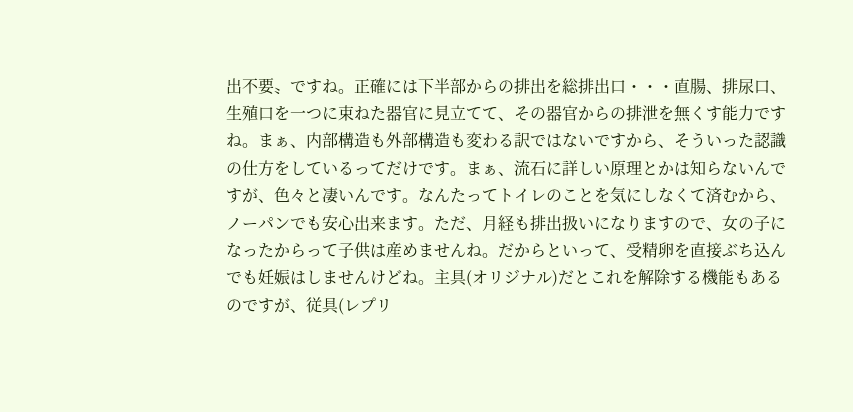出不要〟ですね。正確には下半部からの排出を総排出口・・・直腸、排尿口、生殖口を一つに束ねた器官に見立てて、その器官からの排泄を無くす能力ですね。まぁ、内部構造も外部構造も変わる訳ではないですから、そういった認識の仕方をしているってだけです。まぁ、流石に詳しい原理とかは知らないんですが、色々と凄いんです。なんたってトイレのことを気にしなくて済むから、ノーパンでも安心出来ます。ただ、月経も排出扱いになりますので、女の子になったからって子供は産めませんね。だからといって、受精卵を直接ぶち込んでも妊娠はしませんけどね。主具(オリジナル)だとこれを解除する機能もあるのですが、従具(レプリ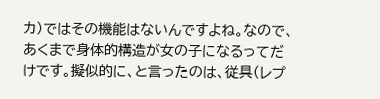カ)ではその機能はないんですよね。なので、あくまで身体的構造が女の子になるってだけです。擬似的に、と言ったのは、従具(レプ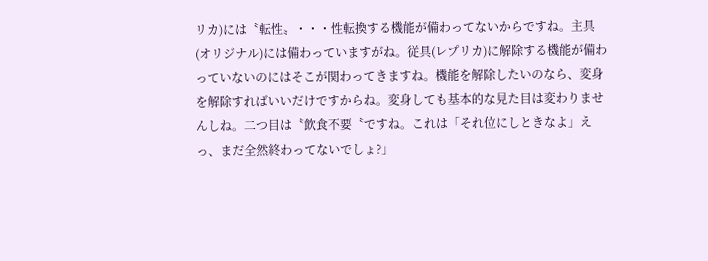リカ)には〝転性〟・・・性転換する機能が備わってないからですね。主具(オリジナル)には備わっていますがね。従具(レプリカ)に解除する機能が備わっていないのにはそこが関わってきますね。機能を解除したいのなら、変身を解除すればいいだけですからね。変身しても基本的な見た目は変わりませんしね。二つ目は〝飲食不要〝ですね。これは「それ位にしときなよ」えっ、まだ全然終わってないでしょ?」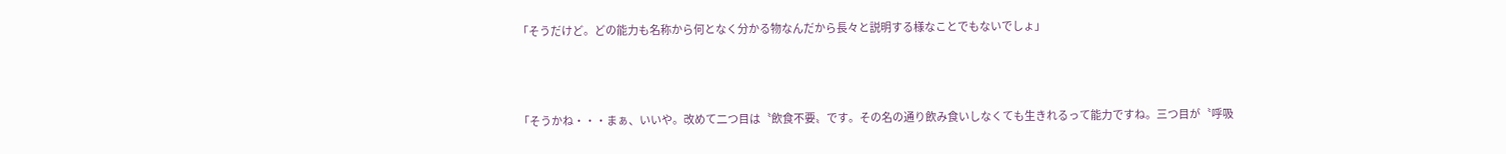「そうだけど。どの能力も名称から何となく分かる物なんだから長々と説明する様なことでもないでしょ」



「そうかね・・・まぁ、いいや。改めて二つ目は〝飲食不要〟です。その名の通り飲み食いしなくても生きれるって能力ですね。三つ目が〝呼吸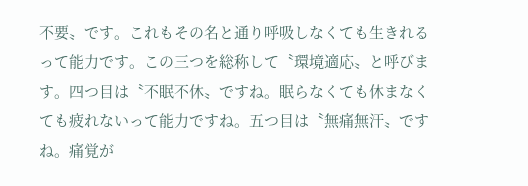不要〟です。これもその名と通り呼吸しなくても生きれるって能力です。この三つを総称して〝環境適応〟と呼びます。四つ目は〝不眠不休〟ですね。眠らなくても休まなくても疲れないって能力ですね。五つ目は〝無痛無汗〟ですね。痛覚が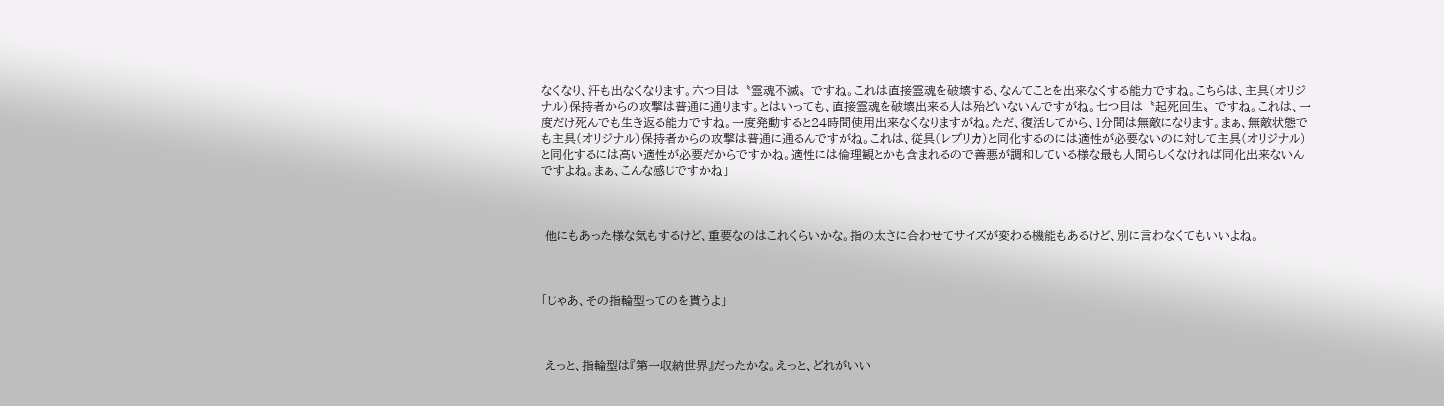なくなり、汗も出なくなります。六つ目は〝霊魂不滅〟ですね。これは直接霊魂を破壊する、なんてことを出来なくする能力ですね。こちらは、主具(オリジナル)保持者からの攻撃は普通に通ります。とはいっても、直接霊魂を破壊出来る人は殆どいないんですがね。七つ目は〝起死回生〟ですね。これは、一度だけ死んでも生き返る能力ですね。一度発動すると24時間使用出来なくなりますがね。ただ、復活してから、1分間は無敵になります。まぁ、無敵状態でも主具(オリジナル)保持者からの攻撃は普通に通るんですがね。これは、従具(レプリカ)と同化するのには適性が必要ないのに対して主具(オリジナル)と同化するには高い適性が必要だからですかね。適性には倫理観とかも含まれるので善悪が調和している様な最も人間らしくなければ同化出来ないんですよね。まぁ、こんな感じですかね」



 他にもあった様な気もするけど、重要なのはこれくらいかな。指の太さに合わせてサイズが変わる機能もあるけど、別に言わなくてもいいよね。



「じゃあ、その指輪型ってのを貰うよ」



 えっと、指輪型は『第一収納世界』だったかな。えっと、どれがいい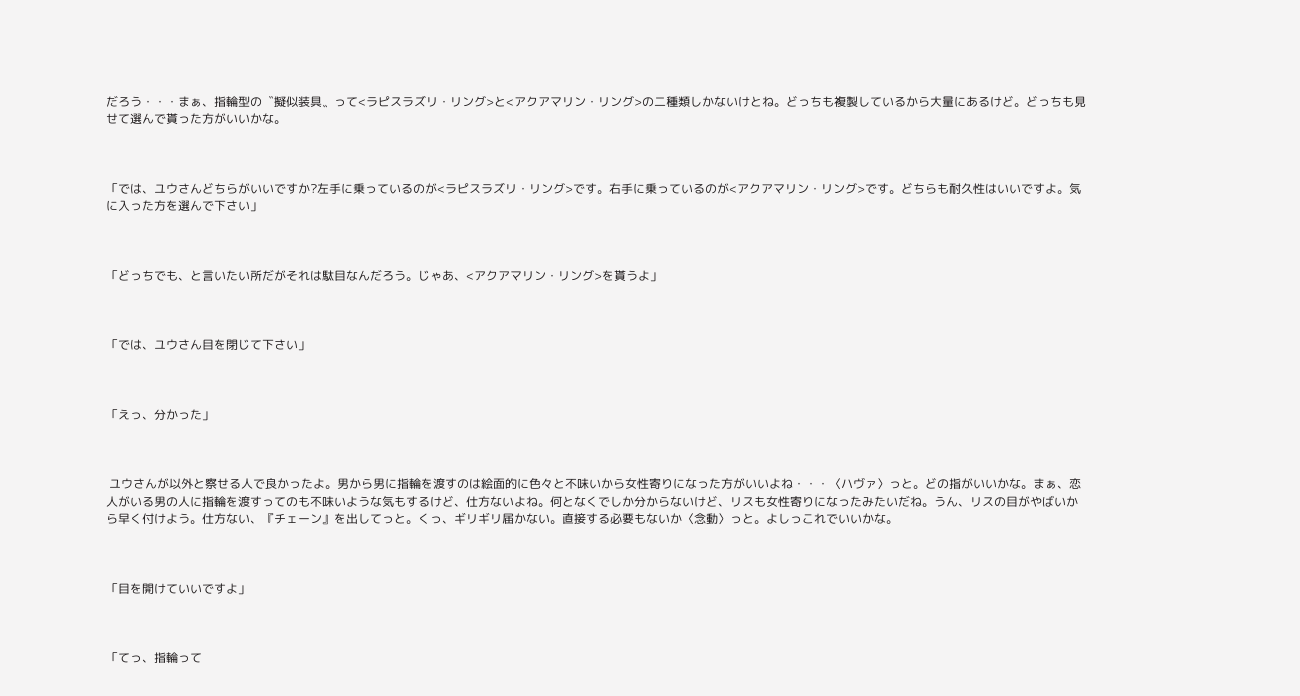だろう・・・まぁ、指輪型の〝擬似装具〟って<ラピスラズリ・リング>と<アクアマリン・リング>の二種類しかないけとね。どっちも複製しているから大量にあるけど。どっちも見せて選んで貰った方がいいかな。



「では、ユウさんどちらがいいですか?左手に乗っているのが<ラピスラズリ・リング>です。右手に乗っているのが<アクアマリン・リング>です。どちらも耐久性はいいですよ。気に入った方を選んで下さい」



「どっちでも、と言いたい所だがそれは駄目なんだろう。じゃあ、<アクアマリン・リング>を貰うよ」



「では、ユウさん目を閉じて下さい」



「えっ、分かった」



 ユウさんが以外と察せる人で良かったよ。男から男に指輪を渡すのは絵面的に色々と不味いから女性寄りになった方がいいよね・・・〈ハヴァ〉っと。どの指がいいかな。まぁ、恋人がいる男の人に指輪を渡すってのも不味いような気もするけど、仕方ないよね。何となくでしか分からないけど、リスも女性寄りになったみたいだね。うん、リスの目がやばいから早く付けよう。仕方ない、『チェーン』を出してっと。くっ、ギリギリ届かない。直接する必要もないか〈念動〉っと。よしっこれでいいかな。



「目を開けていいですよ」



「てっ、指輪って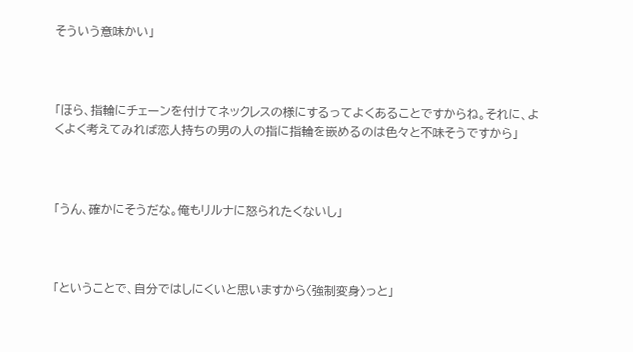そういう意味かい」



「ほら、指輪にチェーンを付けてネックレスの様にするってよくあることですからね。それに、よくよく考えてみれば恋人持ちの男の人の指に指輪を嵌めるのは色々と不味そうですから」



「うん、確かにそうだな。俺もリルナに怒られたくないし」



「ということで、自分ではしにくいと思いますから〈強制変身〉っと」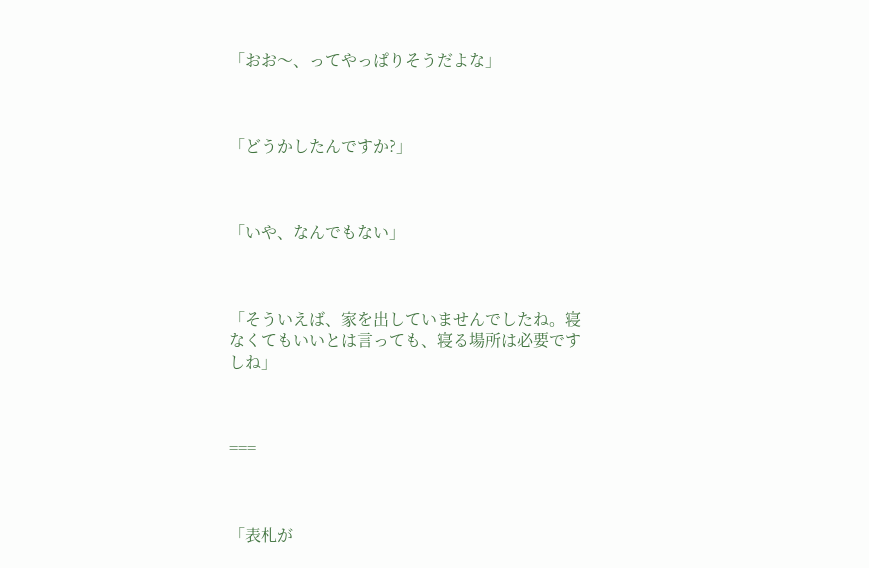「おお〜、ってやっぱりそうだよな」



「どうかしたんですか?」



「いや、なんでもない」



「そういえば、家を出していませんでしたね。寝なくてもいいとは言っても、寝る場所は必要ですしね」



===



「表札が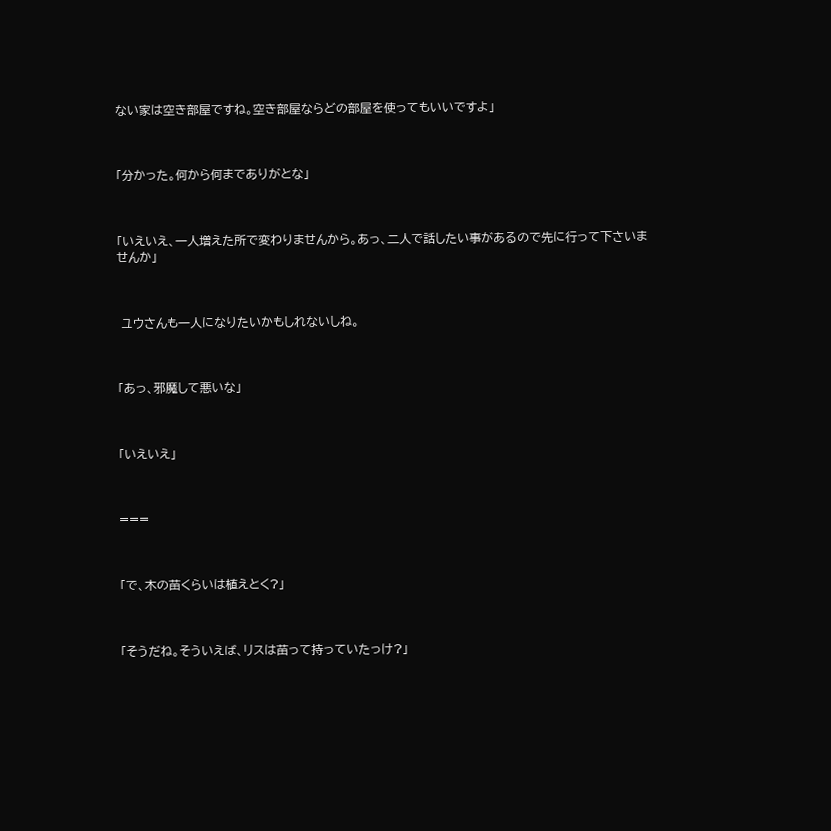ない家は空き部屋ですね。空き部屋ならどの部屋を使ってもいいですよ」



「分かった。何から何までありがとな」



「いえいえ、一人増えた所で変わりませんから。あっ、二人で話したい事があるので先に行って下さいませんか」



 ユウさんも一人になりたいかもしれないしね。



「あっ、邪魔して悪いな」



「いえいえ」



===



「で、木の苗くらいは植えとく?」



「そうだね。そういえば、リスは苗って持っていたっけ?」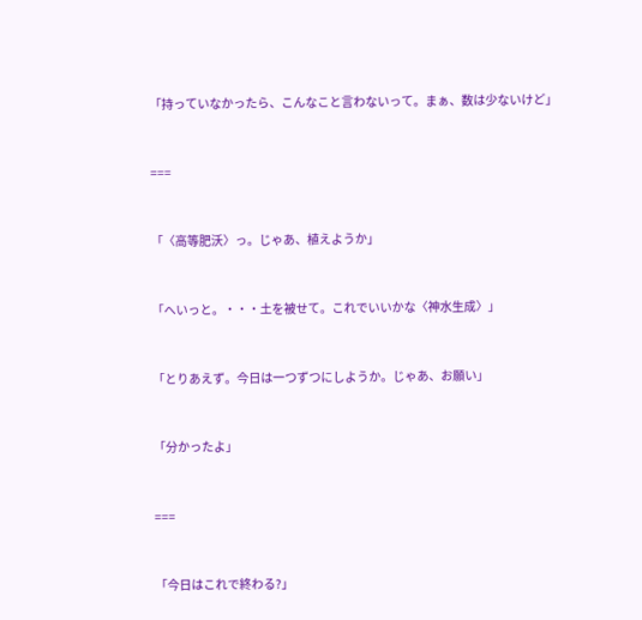「持っていなかったら、こんなこと言わないって。まぁ、数は少ないけど」



===



「〈高等肥沃〉っ。じゃあ、植えようか」



「へいっと。・・・土を被せて。これでいいかな〈神水生成〉」



「とりあえず。今日は一つずつにしようか。じゃあ、お願い」



「分かったよ」



===



「今日はこれで終わる?」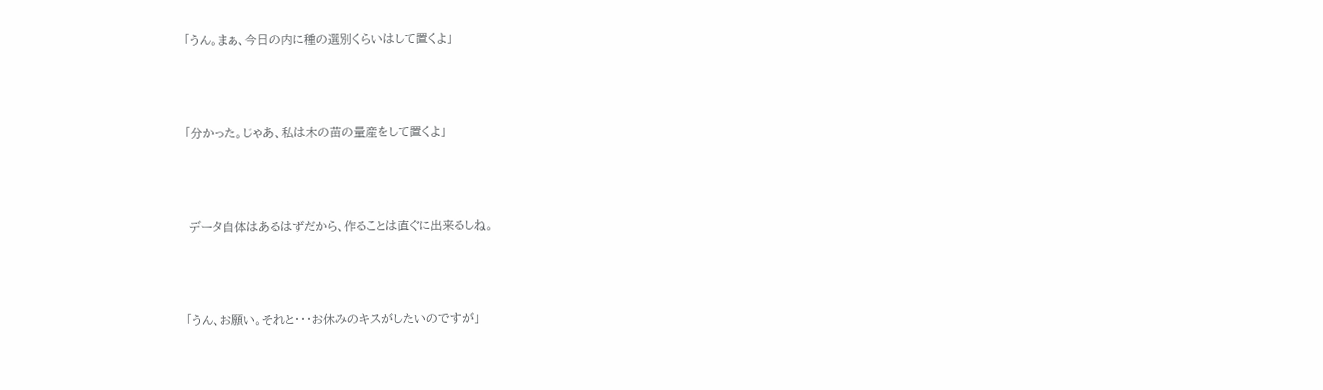「うん。まぁ、今日の内に種の選別くらいはして置くよ」



「分かった。じゃあ、私は木の苗の量産をして置くよ」



 データ自体はあるはずだから、作ることは直ぐに出来るしね。



「うん、お願い。それと・・・お休みのキスがしたいのですが」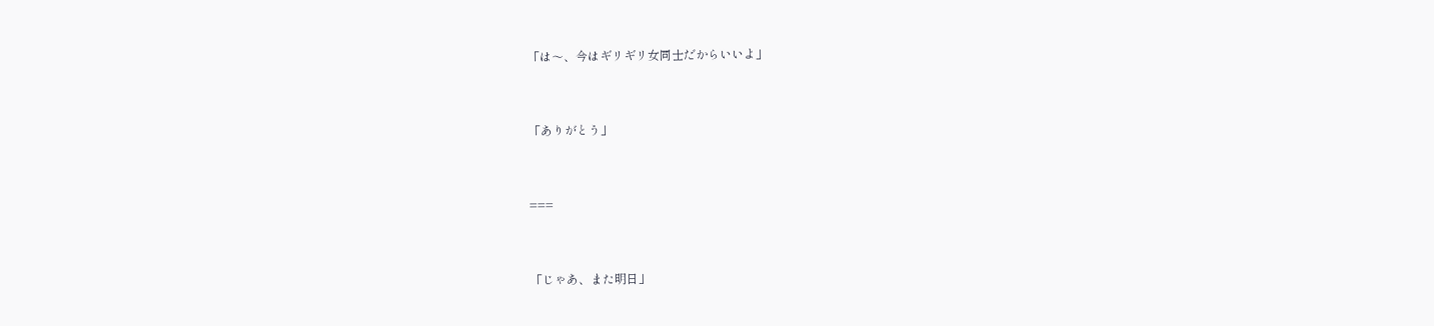「は〜、今はギリギリ女同士だからいいよ」



「ありがとう」



===



「じゃあ、また明日」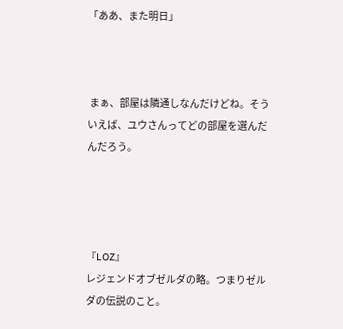「ああ、また明日」



 まぁ、部屋は隣通しなんだけどね。そういえば、ユウさんってどの部屋を選んだんだろう。




『LOZ』
レジェンドオブゼルダの略。つまりゼルダの伝説のこと。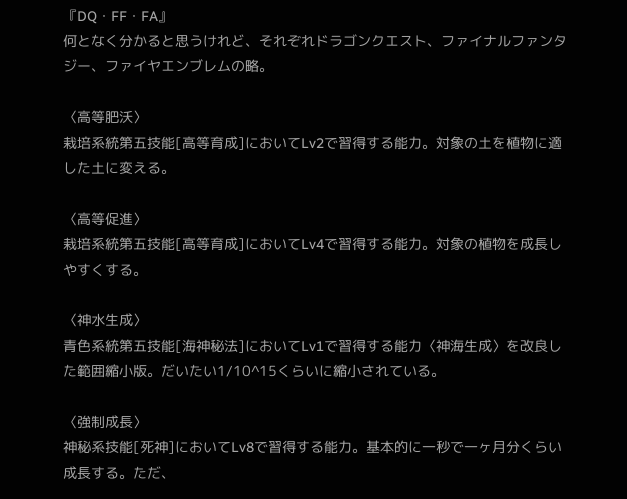『DQ・FF・FA』
何となく分かると思うけれど、それぞれドラゴンクエスト、ファイナルファンタジー、ファイヤエンブレムの略。

〈高等肥沃〉
栽培系統第五技能[高等育成]においてLv2で習得する能力。対象の土を植物に適した土に変える。

〈高等促進〉
栽培系統第五技能[高等育成]においてLv4で習得する能力。対象の植物を成長しやすくする。

〈神水生成〉
青色系統第五技能[海神秘法]においてLv1で習得する能力〈神海生成〉を改良した範囲縮小版。だいたい1/10^15くらいに縮小されている。

〈強制成長〉
神秘系技能[死神]においてLv8で習得する能力。基本的に一秒で一ヶ月分くらい成長する。ただ、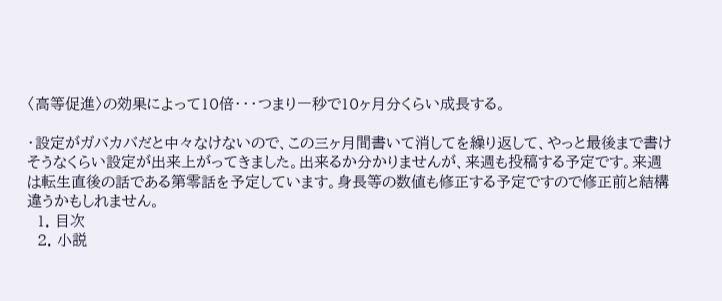〈高等促進〉の効果によって10倍・・・つまり一秒で10ヶ月分くらい成長する。

・設定がガバカバだと中々なけないので、この三ヶ月間書いて消してを繰り返して、やっと最後まで書けそうなくらい設定が出来上がってきました。出来るか分かりませんが、来週も投稿する予定です。来週は転生直後の話である第零話を予定しています。身長等の数値も修正する予定ですので修正前と結構違うかもしれません。
  1. 目次
  2. 小説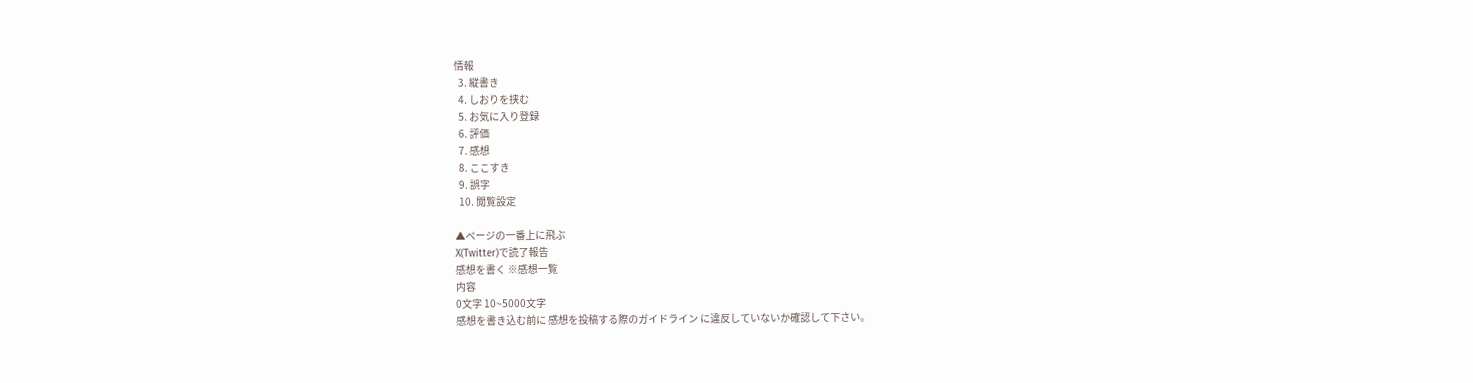情報
  3. 縦書き
  4. しおりを挟む
  5. お気に入り登録
  6. 評価
  7. 感想
  8. ここすき
  9. 誤字
  10. 閲覧設定

▲ページの一番上に飛ぶ
X(Twitter)で読了報告
感想を書く ※感想一覧
内容
0文字 10~5000文字
感想を書き込む前に 感想を投稿する際のガイドライン に違反していないか確認して下さい。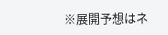※展開予想はネ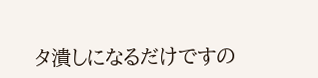タ潰しになるだけですの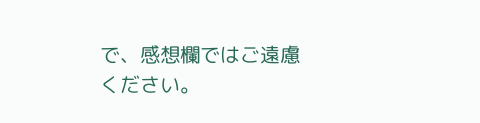で、感想欄ではご遠慮ください。